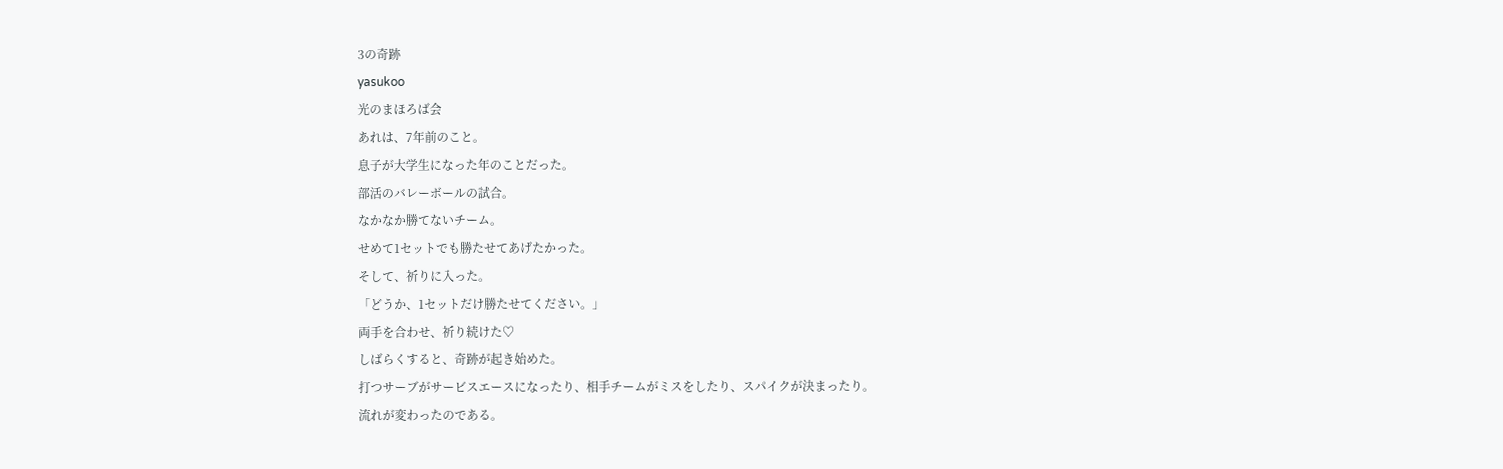3の奇跡
yasukoo
光のまほろば会
あれは、7年前のこと。
息子が大学生になった年のことだった。
部活のバレーボールの試合。
なかなか勝てないチーム。
せめて1セットでも勝たせてあげたかった。
そして、祈りに入った。
「どうか、1セットだけ勝たせてください。」
両手を合わせ、祈り続けた♡
しばらくすると、奇跡が起き始めた。
打つサーブがサービスエースになったり、相手チームがミスをしたり、スパイクが決まったり。
流れが変わったのである。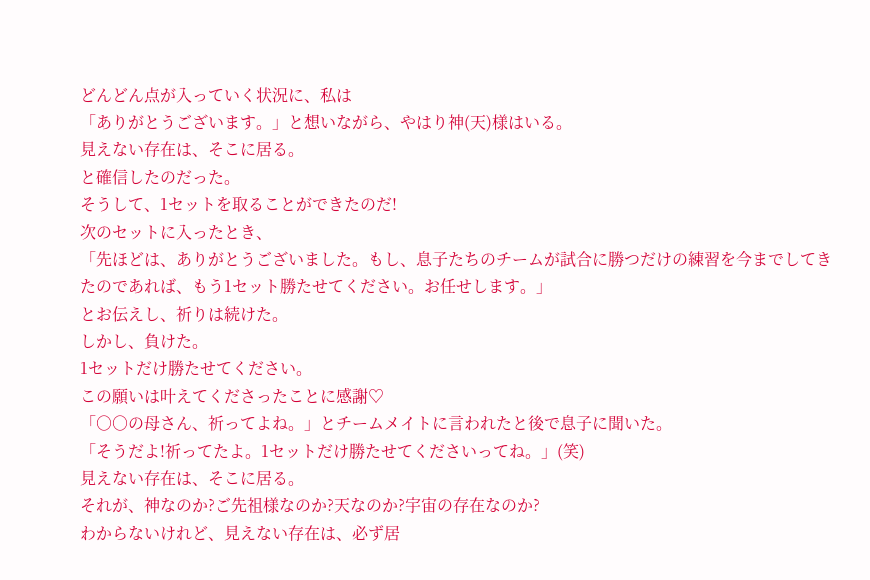どんどん点が入っていく状況に、私は
「ありがとうございます。」と想いながら、やはり神(天)様はいる。
見えない存在は、そこに居る。
と確信したのだった。
そうして、1セットを取ることができたのだ!
次のセットに入ったとき、
「先ほどは、ありがとうございました。もし、息子たちのチームが試合に勝つだけの練習を今までしてきたのであれば、もう1セット勝たせてください。お任せします。」
とお伝えし、祈りは続けた。
しかし、負けた。
1セットだけ勝たせてください。
この願いは叶えてくださったことに感謝♡
「○○の母さん、祈ってよね。」とチームメイトに言われたと後で息子に聞いた。
「そうだよ!祈ってたよ。1セットだけ勝たせてくださいってね。」(笑)
見えない存在は、そこに居る。
それが、神なのか?ご先祖様なのか?天なのか?宇宙の存在なのか?
わからないけれど、見えない存在は、必ず居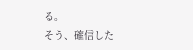る。
そう、確信した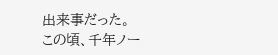出来事だった。
この頃、千年ノー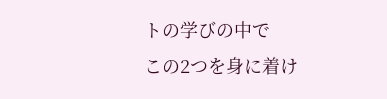トの学びの中で
この2つを身に着け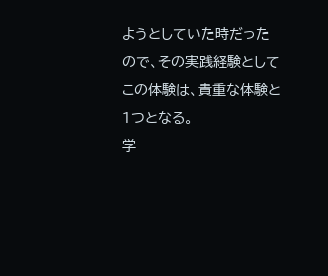ようとしていた時だったので、その実践経験としてこの体験は、貴重な体験と1つとなる。
学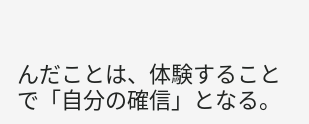んだことは、体験することで「自分の確信」となる。